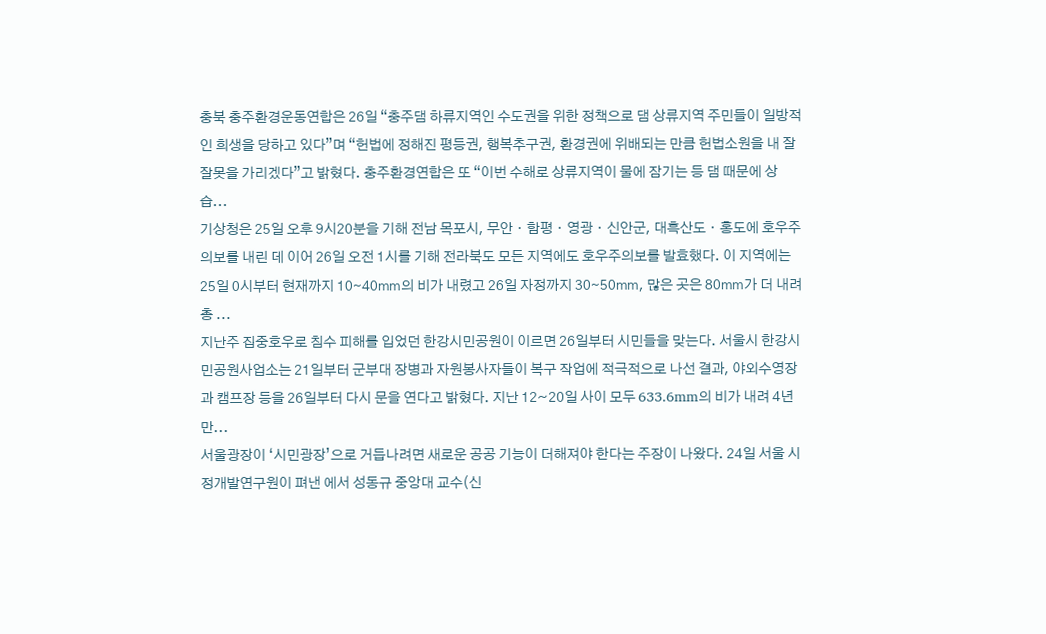충북 충주환경운동연합은 26일 “충주댐 하류지역인 수도권을 위한 정책으로 댐 상류지역 주민들이 일방적인 희생을 당하고 있다”며 “헌법에 정해진 평등권, 행복추구권, 환경권에 위배되는 만큼 헌법소원을 내 잘잘못을 가리겠다”고 밝혔다. 충주환경연합은 또 “이번 수해로 상류지역이 물에 잠기는 등 댐 때문에 상습...
기상청은 25일 오후 9시20분을 기해 전남 목포시, 무안ㆍ함평ㆍ영광ㆍ신안군, 대흑산도ㆍ홍도에 호우주의보를 내린 데 이어 26일 오전 1시를 기해 전라북도 모든 지역에도 호우주의보를 발효했다. 이 지역에는 25일 0시부터 현재까지 10∼40㎜의 비가 내렸고 26일 자정까지 30∼50㎜, 많은 곳은 80㎜가 더 내려 총 ...
지난주 집중호우로 침수 피해를 입었던 한강시민공원이 이르면 26일부터 시민들을 맞는다. 서울시 한강시민공원사업소는 21일부터 군부대 장병과 자원봉사자들이 복구 작업에 적극적으로 나선 결과, 야외수영장과 캠프장 등을 26일부터 다시 문을 연다고 밝혔다. 지난 12~20일 사이 모두 633.6mm의 비가 내려 4년만...
서울광장이 ‘시민광장’으로 거듭나려면 새로운 공공 기능이 더해져야 한다는 주장이 나왔다. 24일 서울 시정개발연구원이 펴낸 에서 성동규 중앙대 교수(신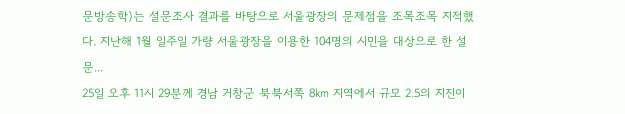문방송학)는 설문조사 결과를 바탕으로 서울광장의 문제점을 조목조목 지적했다. 지난해 1월 일주일 가량 서울광장을 이용한 104명의 시민을 대상으로 한 설문...
25일 오후 11시 29분께 경남 거창군 북북서쪽 8㎞ 지역에서 규모 2.5의 지진이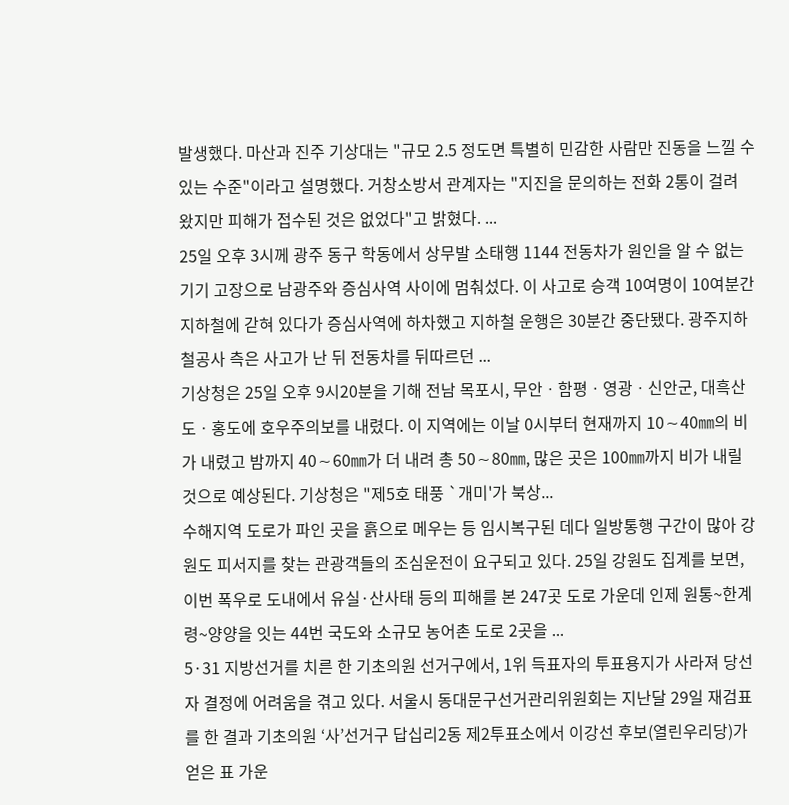발생했다. 마산과 진주 기상대는 "규모 2.5 정도면 특별히 민감한 사람만 진동을 느낄 수 있는 수준"이라고 설명했다. 거창소방서 관계자는 "지진을 문의하는 전화 2통이 걸려 왔지만 피해가 접수된 것은 없었다"고 밝혔다. ...
25일 오후 3시께 광주 동구 학동에서 상무발 소태행 1144 전동차가 원인을 알 수 없는 기기 고장으로 남광주와 증심사역 사이에 멈춰섰다. 이 사고로 승객 10여명이 10여분간 지하철에 갇혀 있다가 증심사역에 하차했고 지하철 운행은 30분간 중단됐다. 광주지하철공사 측은 사고가 난 뒤 전동차를 뒤따르던 ...
기상청은 25일 오후 9시20분을 기해 전남 목포시, 무안ㆍ함평ㆍ영광ㆍ신안군, 대흑산도ㆍ홍도에 호우주의보를 내렸다. 이 지역에는 이날 0시부터 현재까지 10∼40㎜의 비가 내렸고 밤까지 40∼60㎜가 더 내려 총 50∼80㎜, 많은 곳은 100㎜까지 비가 내릴 것으로 예상된다. 기상청은 "제5호 태풍 `개미'가 북상...
수해지역 도로가 파인 곳을 흙으로 메우는 등 임시복구된 데다 일방통행 구간이 많아 강원도 피서지를 찾는 관광객들의 조심운전이 요구되고 있다. 25일 강원도 집계를 보면, 이번 폭우로 도내에서 유실·산사태 등의 피해를 본 247곳 도로 가운데 인제 원통~한계령~양양을 잇는 44번 국도와 소규모 농어촌 도로 2곳을 ...
5·31 지방선거를 치른 한 기초의원 선거구에서, 1위 득표자의 투표용지가 사라져 당선자 결정에 어려움을 겪고 있다. 서울시 동대문구선거관리위원회는 지난달 29일 재검표를 한 결과 기초의원 ‘사’선거구 답십리2동 제2투표소에서 이강선 후보(열린우리당)가 얻은 표 가운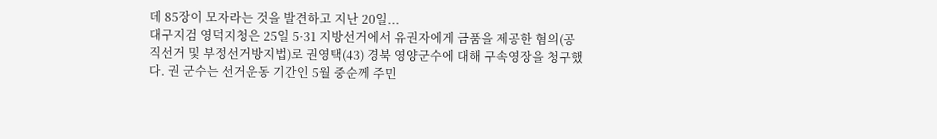데 85장이 모자라는 것을 발견하고 지난 20일...
대구지검 영덕지청은 25일 5·31 지방선거에서 유권자에게 금품을 제공한 혐의(공직선거 및 부정선거방지법)로 권영택(43) 경북 영양군수에 대해 구속영장을 청구했다. 권 군수는 선거운동 기간인 5월 중순께 주민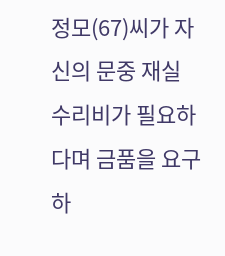정모(67)씨가 자신의 문중 재실 수리비가 필요하다며 금품을 요구하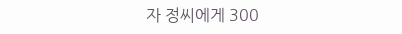자 정씨에게 300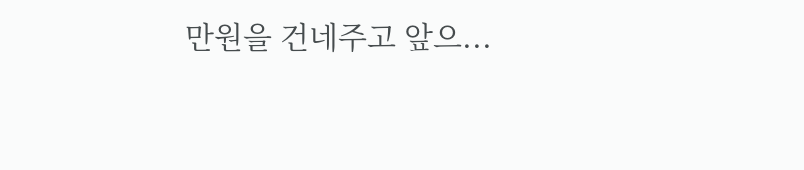만원을 건네주고 앞으...